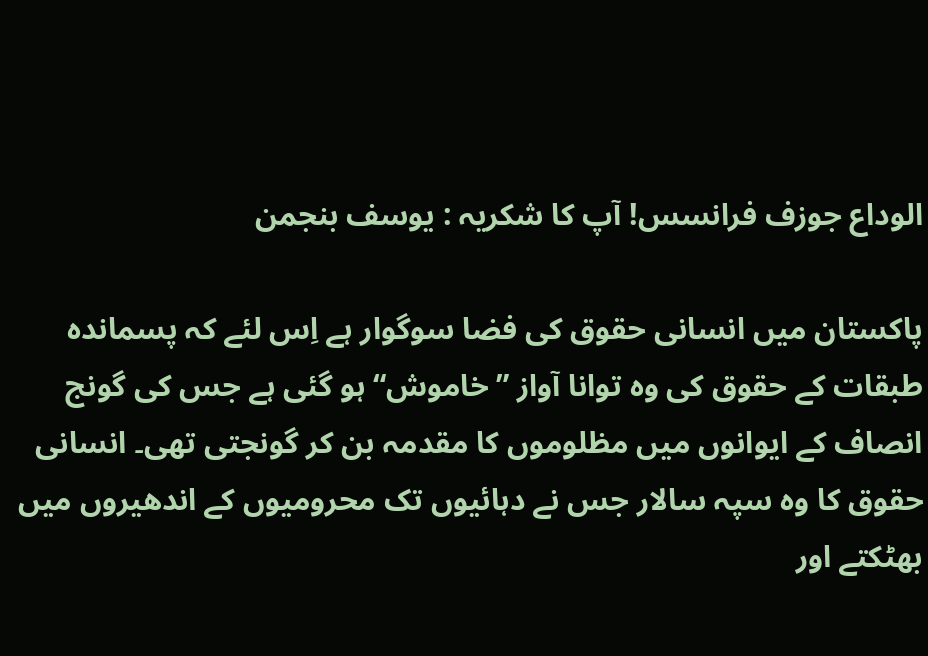الوداع جوزف فرانسس! آپ کا شکریہ : یوسف بنجمن

پاکستان میں انسانی حقوق کی فضا سوگوار ہے اِس لئے کہ پسماندہ طبقات کے حقوق کی وہ توانا آواز ”خاموش“ ہو گئی ہے جس کی گونج انصاف کے ایوانوں میں مظلوموں کا مقدمہ بن کر گونجتی تھی۔ انسانی حقوق کا وہ سپہ سالار جس نے دہائیوں تک محرومیوں کے اندھیروں میں بھٹکتے اور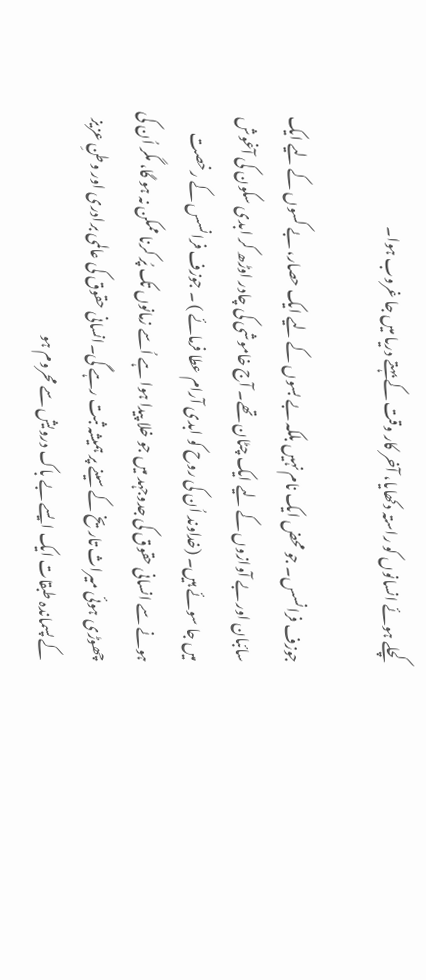کچلے ہوئے انسانوں کو راستہ دکھایا، آخر کار وقت کے بہتے دریا میں جا غروب ہوا۔

جوزف فرانسس۔ جو محض ایک نام نہیں بلکہ بے بسوں کے لیے ایک حصار، بے کسوں کے لیے ایک سائبان اور بے آوازوں کے لیے ایک چٹان تھے۔ آج خاموشی کی چادر اوڑھ کر ابدی سکون کی آغوش میں جا سوئے ہیں۔ (خداوند اُن کی روح کو ابدی آرام عطا فرمائے ) ۔ جوزف فرانسس کے رخصت ہونے سے انسانی حقوق کی جدوجہد میں جو خلا پیدا ہوا ہے اُسے زمانوں تک پُر کرنا ممکن نہ ہو گا، مگر اُن کی چھوڑی ہوئی میراث تاریخ کے سینے پر ہمیشہ ثبت رہے گی۔انسانی حقوق کی عالمی برادری اور وطنِ عزیز کے پسماندہ طبقات ایک ایسے بے باک درویش سے محروم ہو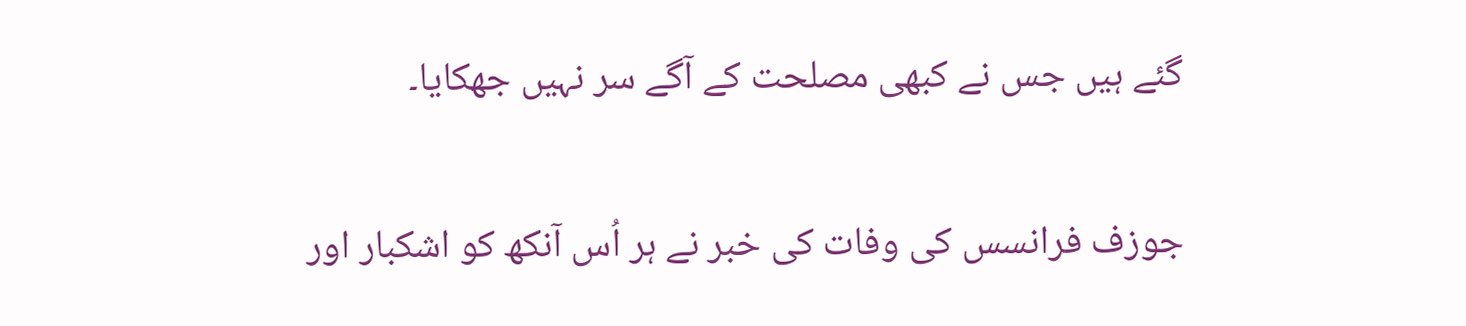گئے ہیں جس نے کبھی مصلحت کے آگے سر نہیں جھکایا۔

جوزف فرانسس کی وفات کی خبر نے ہر اُس آنکھ کو اشکبار اور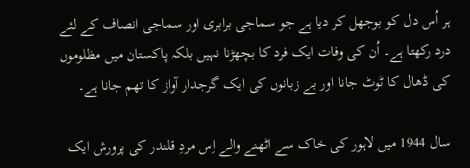ہر اُس دل کو بوجھل کر دیا ہے جو سماجی برابری اور سماجی انصاف کے لئے درد رکھتا ہے۔ اُن کی وفات ایک فرد کا بچھڑنا نہیں بلکہ پاکستان میں مظلوموں کی ڈھال کا ٹوٹ جانا اور بے زبانوں کی ایک گرجدار آواز کا تھم جانا ہے۔

سال 1944 میں لاہور کی خاک سے اٹھنے والے اِس مردِ قلندر کی پرورش ایک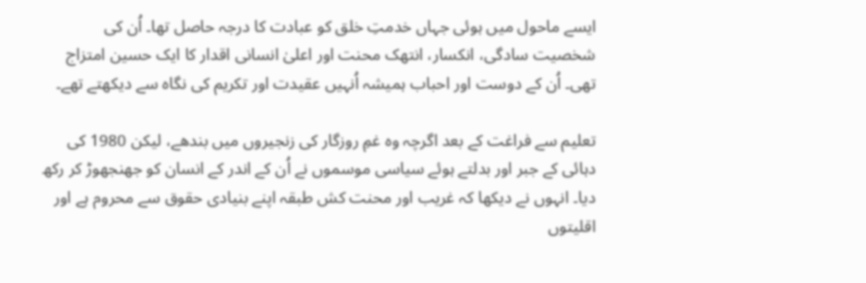ایسے ماحول میں ہوئی جہاں خدمتِ خلق کو عبادت کا درجہ حاصل تھا۔ اُن کی شخصیت سادگی، انکسار، انتھک محنت اور اعلیٰ انسانی اقدار کا ایک حسین امتزاج تھی۔ اُن کے دوست اور احباب ہمیشہ اُنہیں عقیدت اور تکریم کی نگاہ سے دیکھتے تھے۔

تعلیم سے فراغت کے بعد اگرچہ وہ غمِ روزگار کی زنجیروں میں بندھے، لیکن 1980 کی دہائی کے جبر اور بدلتے ہوئے سیاسی موسموں نے اُن کے اندر کے انسان کو جھنجھوڑ کر رکھ دیا۔ انہوں نے دیکھا کہ غریب اور محنت کش طبقہ اپنے بنیادی حقوق سے محروم ہے اور اقلیتوں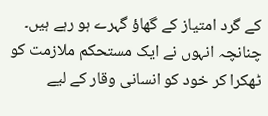کے گرد امتیاز کے گھاؤ گہرے ہو رہے ہیں۔ چنانچہ انہوں نے ایک مستحکم ملازمت کو ٹھکرا کر خود کو انسانی وقار کے لیے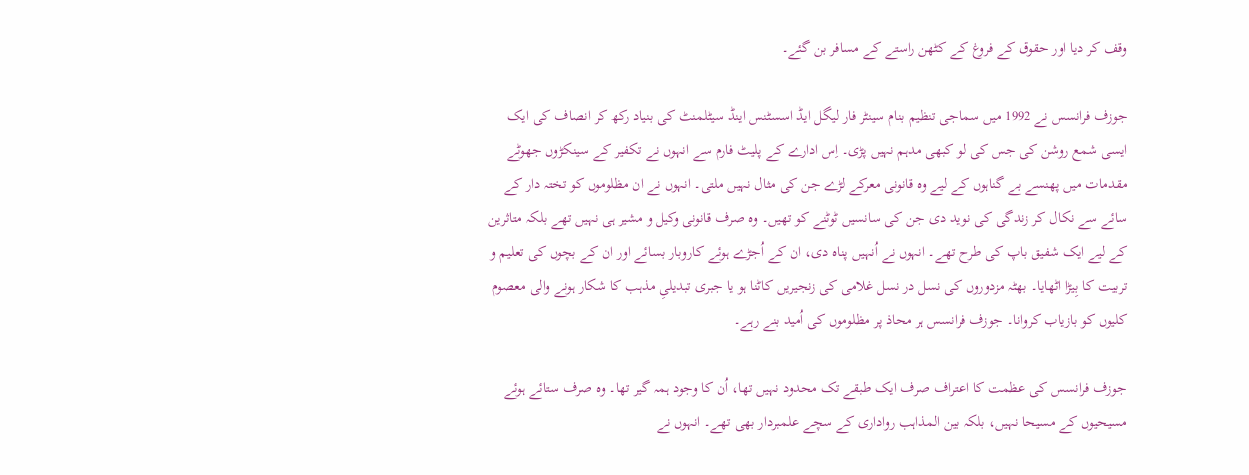وقف کر دیا اور حقوق کے فروغ کے کٹھن راستے کے مسافر بن گئے۔

جوزف فرانسس نے 1992 میں سماجی تنظیم بنام سینٹر فار لیگل ایڈ اسسٹنس اینڈ سیٹلمنٹ کی بنیاد رکھ کر انصاف کی ایک ایسی شمع روشن کی جس کی لو کبھی مدہم نہیں پڑی۔ اِس ادارے کے پلیٹ فارم سے انہوں نے تکفیر کے سینکڑوں جھوٹے مقدمات میں پھنسے بے گناہوں کے لیے وہ قانونی معرکے لڑے جن کی مثال نہیں ملتی۔ انہوں نے ان مظلوموں کو تختہ دار کے سائے سے نکال کر زندگی کی نوید دی جن کی سانسیں ٹوٹنے کو تھیں۔ وہ صرف قانونی وکیل و مشیر ہی نہیں تھے بلکہ متاثرین کے لیے ایک شفیق باپ کی طرح تھے۔ انہوں نے اُنہیں پناہ دی، ان کے اُجڑے ہوئے کاروبار بسائے اور ان کے بچوں کی تعلیم و تربیت کا بِیڑا اٹھایا۔ بھٹہ مزدوروں کی نسل در نسل غلامی کی زنجیریں کاٹنا ہو یا جبری تبدیلیِ مذہب کا شکار ہونے والی معصوم کلیوں کو بازیاب کروانا۔ جوزف فرانسس ہر محاذ پر مظلوموں کی اُمید بنے رہے۔

جوزف فرانسس کی عظمت کا اعتراف صرف ایک طبقے تک محدود نہیں تھا، اُن کا وجود ہمہ گیر تھا۔ وہ صرف ستائے ہوئے مسیحیوں کے مسیحا نہیں، بلکہ بین المذاہب رواداری کے سچے علمبردار بھی تھے۔ انہوں نے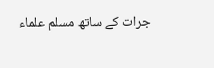جرات کے ساتھ مسلم علماء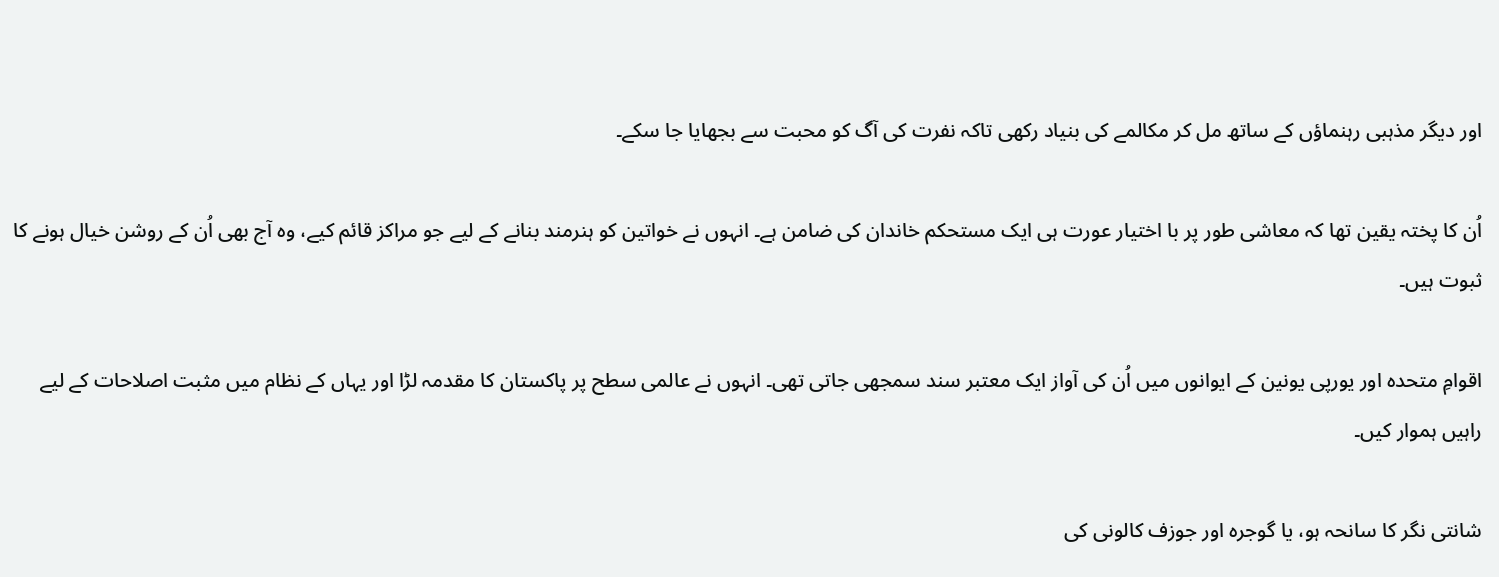اور دیگر مذہبی رہنماؤں کے ساتھ مل کر مکالمے کی بنیاد رکھی تاکہ نفرت کی آگ کو محبت سے بجھایا جا سکے۔

اُن کا پختہ یقین تھا کہ معاشی طور پر با اختیار عورت ہی ایک مستحکم خاندان کی ضامن ہے۔ انہوں نے خواتین کو ہنرمند بنانے کے لیے جو مراکز قائم کیے، وہ آج بھی اُن کے روشن خیال ہونے کا ثبوت ہیں۔

اقوامِ متحدہ اور یورپی یونین کے ایوانوں میں اُن کی آواز ایک معتبر سند سمجھی جاتی تھی۔ انہوں نے عالمی سطح پر پاکستان کا مقدمہ لڑا اور یہاں کے نظام میں مثبت اصلاحات کے لیے راہیں ہموار کیں۔

شانتی نگر کا سانحہ ہو، یا گوجرہ اور جوزف کالونی کی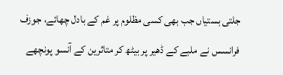جلتی بستیاں جب بھی کسی مظلوم پر غم کے بادل چھائے، جوزف فرانسس نے ملبے کے ڈھیر پر بیٹھ کر متاثرین کے آنسو پونچھے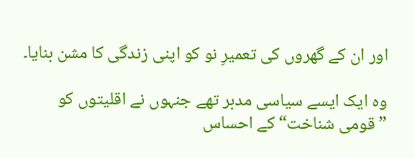اور ان کے گھروں کی تعمیرِ نو کو اپنی زندگی کا مشن بنایا۔

وہ ایک ایسے سیاسی مدبر تھے جنہوں نے اقلیتوں کو ”قومی شناخت“ کے احساس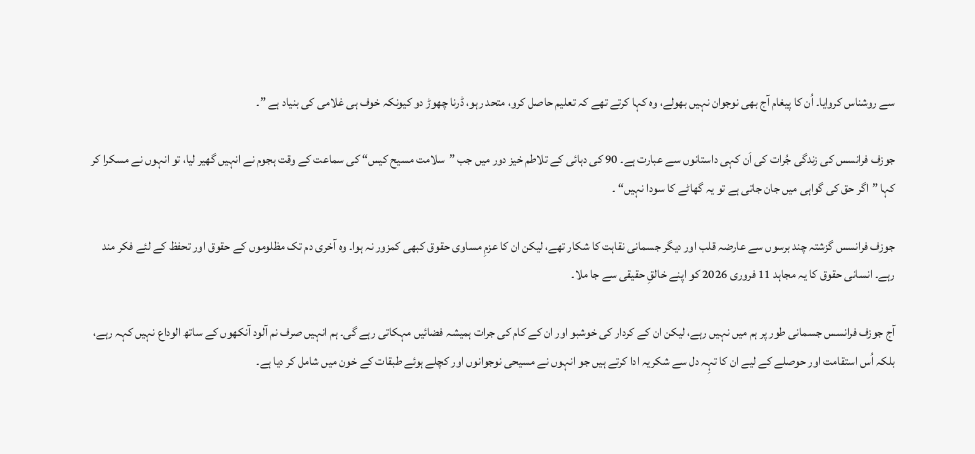سے روشناس کروایا۔ اُن کا پیغام آج بھی نوجوان نہیں بھولے، وہ کہا کرتے تھے کہ تعلیم حاصل کرو، متحد رہو، ڈرنا چھوڑ دو کیونکہ خوف ہی غلامی کی بنیاد ہے ”۔

جوزف فرانسس کی زندگی جُرات کی اَن کہی داستانوں سے عبارت ہے۔ 90 کی دہائی کے تلاطم خیز دور میں جب ”سلامت مسیح کیس“ کی سماعت کے وقت ہجوم نے انہیں گھیر لیا، تو انہوں نے مسکرا کر کہا ”اگر حق کی گواہی میں جان جاتی ہے تو یہ گھاٹے کا سودا نہیں“ ۔

جوزف فرانسس گزشتہ چند برسوں سے عارضہ قلب اور دیگر جسمانی نقاہت کا شکار تھے، لیکن ان کا عزمِ مساوی حقوق کبھی کمزور نہ ہوا۔ وہ آخری دم تک مظلوموں کے حقوق اور تحفظ کے لئے فکر مند رہے۔ انسانی حقوق کا یہ مجاہد 11 فروری 2026 کو اپنے خالقِ حقیقی سے جا ملا۔

آج جوزف فرانسس جسمانی طور پر ہم میں نہیں رہے، لیکن ان کے کردار کی خوشبو اور ان کے کام کی جرات ہمیشہ فضائیں مہکاتی رہے گی۔ ہم انہیں صرف نم آلود آنکھوں کے ساتھ الوداع نہیں کہہ رہے، بلکہ اُس استقامت اور حوصلے کے لیے ان کا تہِہ دل سے شکریہ ادا کرتے ہیں جو انہوں نے مسیحی نوجوانوں اور کچلے ہوئے طبقات کے خون میں شامل کر دیا ہے۔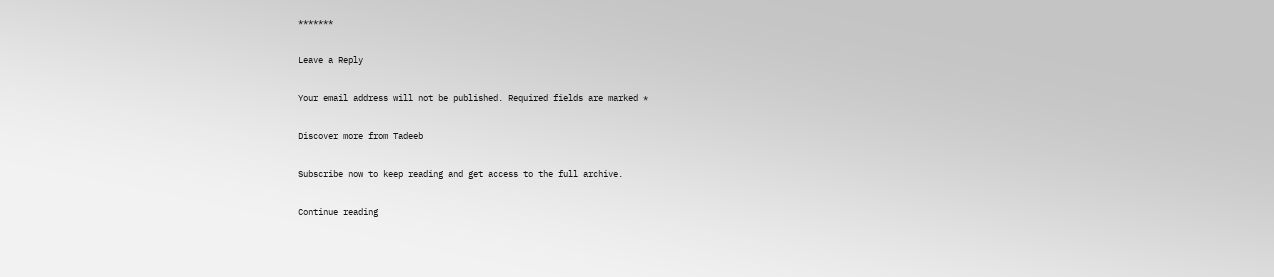*******

Leave a Reply

Your email address will not be published. Required fields are marked *

Discover more from Tadeeb

Subscribe now to keep reading and get access to the full archive.

Continue reading